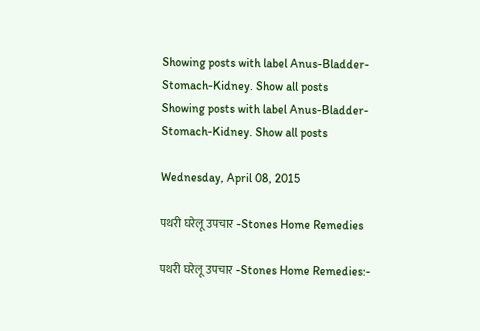Showing posts with label Anus-Bladder-Stomach-Kidney. Show all posts
Showing posts with label Anus-Bladder-Stomach-Kidney. Show all posts

Wednesday, April 08, 2015

पथरी घरेलू उपचार -Stones Home Remedies

पथरी घरेलू उपचार -Stones Home Remedies:-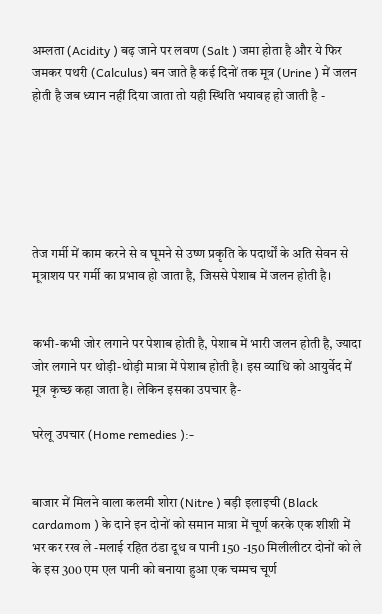अम्लता (Acidity ) बढ़ जाने पर लवण (Salt ) जमा होता है और ये फिर जमकर पथरी (Calculus) बन जाते है कई दिनों तक मूत्र (Urine ) में जलन होती है जब ध्यान नहीं दिया जाता तो यही स्थिति भयावह हो जाती है -






तेज गर्मी में काम करने से व घूमने से उष्ण प्रकृति के पदार्थों के अति सेवन से मूत्राशय पर गर्मी का प्रभाव हो जाता है, जिससे पेशाब में जलन होती है।


कभी-कभी जोर लगाने पर पेशाब होती है, पेशाब में भारी जलन होती है, ज्यादा जोर लगाने पर थोड़ी-थोड़ी मात्रा में पेशाब होती है। इस व्याधि को आयुर्वेद में मूत्र कृच्छ कहा जाता है। लेकिन इसका उपचार है-

घरेलू उपचार (Home remedies ):-


बाजार में मिलने वाला कलमी शोरा (Nitre ) बड़ी इलाइची (Black cardamom ) के दाने इन दोनों को समान मात्रा में चूर्ण करके एक शीशी में भर कर रख ले -मलाई रहित ठंडा दूध व पानी 150 -150 मिलीलीटर दोनों को ले के इस 300 एम एल पानी को बनाया हुआ एक चम्मच चूर्ण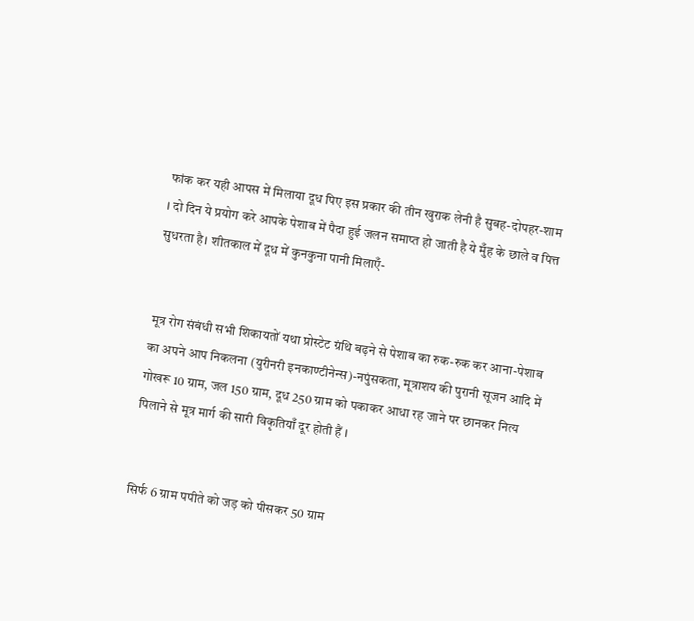फांक कर यही आपस में मिलाया दूध पिए इस प्रकार की तीन खुराक लेनी है सुबह-दोपहर-शाम । दो दिन ये प्रयोग करे आपके पेशाब में पैदा हुई जलन समाप्त हो जाती है ये मुँह के छाले व पित्त सुधरता है। शीतकाल में दूध में कुनकुना पानी मिलाएँ-


मूत्र रोग संबंधी सभी शिकायतों यथा प्रोस्टेट ग्रंथि बढ़ने से पेशाब का रुक-रुक कर आना-पेशाब का अपने आप निकलना (युरीनरी इनकाण्टीनेन्स)-नपुंसकता, मूत्राशय की पुरानी सूजन आदि में गोखरू 10 ग्राम, जल 150 ग्राम, दूध 250 ग्राम को पकाकर आधा रह जाने पर छानकर नित्य पिलाने से मूत्र मार्ग की सारी विकृतियाँ दूर होती हैं ।


सिर्फ 6 ग्राम पपीते को जड़ को पीसकर 50 ग्राम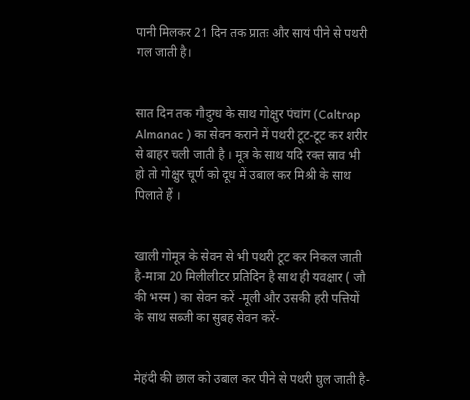पानी मिलकर 21 दिन तक प्रातः और सायं पीने से पथरी गल जाती है।


सात दिन तक गौदुग्ध के साथ गोक्षुर पंचांग (Caltrap Almanac ) का सेवन कराने में पथरी टूट-टूट कर शरीर से बाहर चली जाती है । मूत्र के साथ यदि रक्त स्राव भी हो तो गोक्षुर चूर्ण को दूध में उबाल कर मिश्री के साथ पिलाते हैं ।


खाली गोमूत्र के सेवन से भी पथरी टूट कर निकल जाती है-मात्रा 20 मिलीलीटर प्रतिदिन है साथ ही यवक्षार ( जौ की भस्म ) का सेवन करें -मूली और उसकी हरी पत्तियों के साथ सब्जी का सुबह सेवन करें-


मेहंदी की छाल को उबाल कर पीने से पथरी घुल जाती है-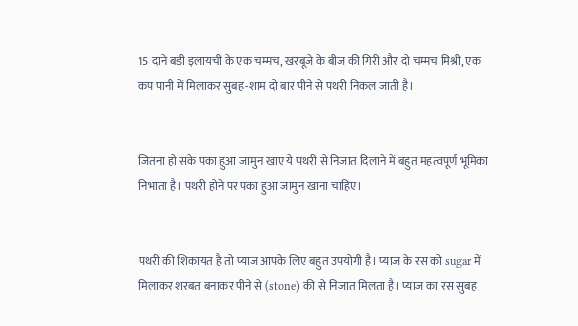15 दाने बडी इलायची के एक चम्मच, खरबूजे के बीज की गिरी और दो चम्मच मिश्री, एक कप पानी में मिलाकर सुबह-शाम दो बार पीने से पथरी निकल जाती है।


जितना हो सके पका हुआ जामुन खाए ये पथरी से निजात दिलाने में बहुत महत्वपूर्ण भूमिका निभाता है। पथरी होने पर पका हुआ जामुन खाना चाहिए।


पथरी की शिकायत है तो प्याज आपके लिए बहुत उपयोगी है। प्याज के रस को sugar में मिलाकर शरबत बनाकर पीने से (stone) की से निजात मिलता है। प्याज का रस सुबह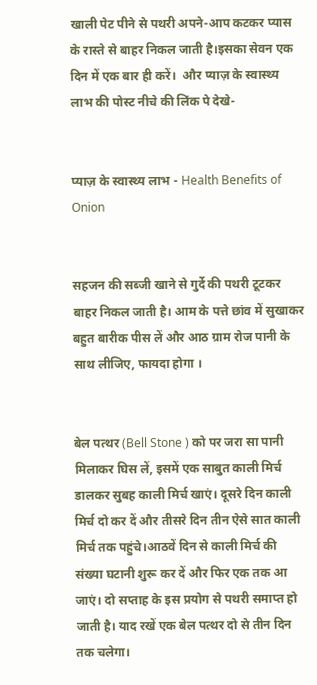खाली पेट पीने से पथरी अपने-आप कटकर प्यास के रास्ते से बाहर निकल जाती है।इसका सेवन एक दिन में एक बार ही करें।  और प्याज़ के स्वास्थ्य लाभ की पोस्ट नीचे की लिंक पे देखे-


प्याज़ के स्वास्थ्य लाभ - Health Benefits of Onion


सहजन की सब्जी खाने से गुर्दे की पथरी टूटकर बाहर निकल जाती है। आम के पत्ते छांव में सुखाकर बहुत बारीक पीस लें और आठ ग्राम रोज पानी के साथ लीजिए, फायदा होगा ।


बेल पत्थर (Bell Stone ) को पर जरा सा पानी मिलाकर घिस लें, इसमें एक साबुत काली मिर्च डालकर सुबह काली मिर्च खाएं। दूसरे दिन काली मिर्च दो कर दें और तीसरे दिन तीन ऐसे सात काली मिर्च तक पहुंचे।आठवें दिन से काली मिर्च की संख्या घटानी शुरू कर दें और फिर एक तक आ जाएं। दो सप्ताह के इस प्रयोग से पथरी समाप्त हो जाती है। याद रखें एक बेल पत्थर दो से तीन दिन तक चलेगा।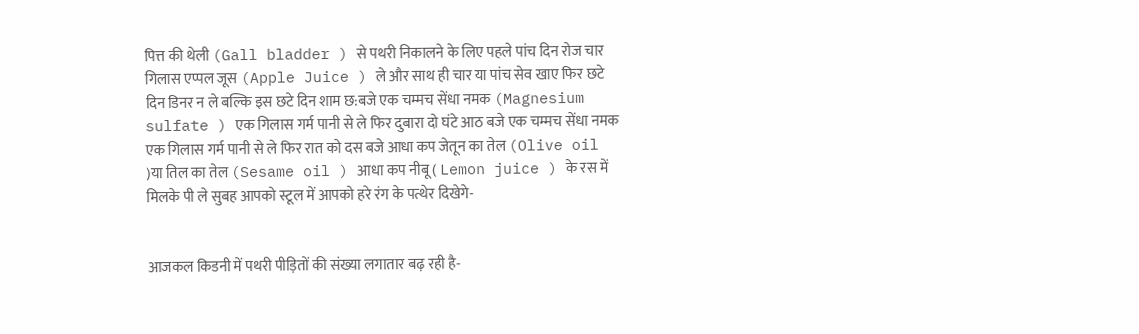पित्त की थेली (Gall bladder ) से पथरी निकालने के लिए पहले पांच दिन रोज चार गिलास एप्पल जूस (Apple Juice ) ले और साथ ही चार या पांच सेव खाए फिर छटे दिन डिनर न ले बल्कि इस छटे दिन शाम छ:बजे एक चम्मच सेंधा नमक (Magnesium sulfate ) एक गिलास गर्म पानी से ले फिर दुबारा दो घंटे आठ बजे एक चम्मच सेंधा नमक एक गिलास गर्म पानी से ले फिर रात को दस बजे आधा कप जेतून का तेल (Olive oil )या तिल का तेल (Sesame oil ) आधा कप नीबू ( Lemon juice ) के रस में मिलके पी ले सुबह आपको स्टूल में आपको हरे रंग के पत्थेर दिखेगे-


आजकल किडनी में पथरी पीड़ितों की संख्या लगातार बढ़ रही है-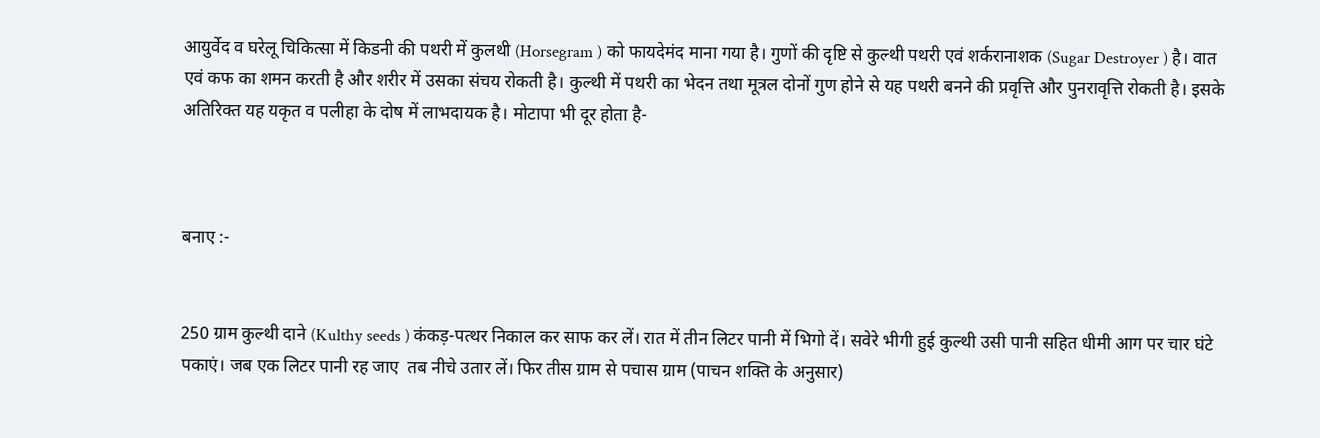आयुर्वेद व घरेलू चिकित्सा में किडनी की पथरी में कुलथी (Horsegram ) को फायदेमंद माना गया है। गुणों की दृष्टि से कुल्थी पथरी एवं शर्करानाशक (Sugar Destroyer ) है। वात एवं कफ का शमन करती है और शरीर में उसका संचय रोकती है। कुल्थी में पथरी का भेदन तथा मूत्रल दोनों गुण होने से यह पथरी बनने की प्रवृत्ति और पुनरावृत्ति रोकती है। इसके अतिरिक्त यह यकृत व पलीहा के दोष में लाभदायक है। मोटापा भी दूर होता है-



बनाए :-


250 ग्राम कुल्थी दाने (Kulthy seeds ) कंकड़-पत्थर निकाल कर साफ कर लें। रात में तीन लिटर पानी में भिगो दें। सवेरे भीगी हुई कुल्थी उसी पानी सहित धीमी आग पर चार घंटे पकाएं। जब एक लिटर पानी रह जाए  तब नीचे उतार लें। फिर तीस ग्राम से पचास ग्राम (पाचन शक्ति के अनुसार)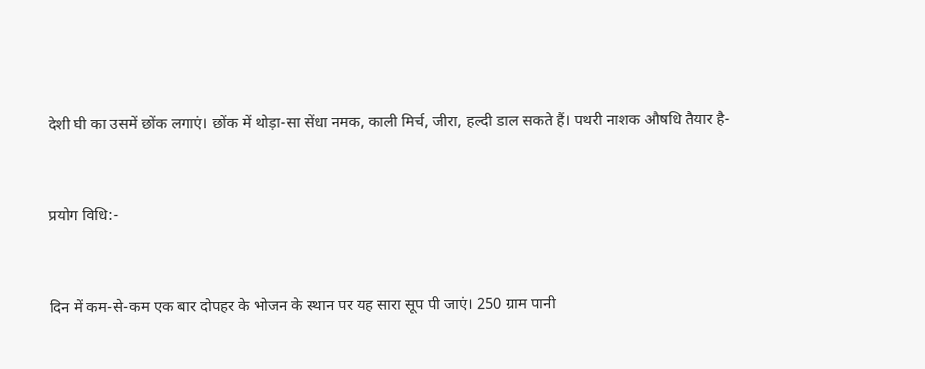देशी घी का उसमें छोंक लगाएं। छोंक में थोड़ा-सा सेंधा नमक, काली मिर्च, जीरा, हल्दी डाल सकते हैं। पथरी नाशक औषधि तैयार है-


प्रयोग विधि:-


दिन में कम-से-कम एक बार दोपहर के भोजन के स्थान पर यह सारा सूप पी जाएं। 250 ग्राम पानी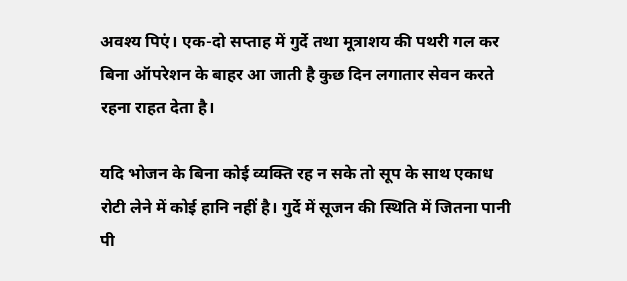अवश्य पिएं। एक-दो सप्ताह में गुर्दे तथा मूत्राशय की पथरी गल कर बिना ऑपरेशन के बाहर आ जाती है कुछ दिन लगातार सेवन करते रहना राहत देता है।

यदि भोजन के बिना कोई व्यक्ति रह न सके तो सूप के साथ एकाध रोटी लेने में कोई हानि नहीं है। गुर्दे में सूजन की स्थिति में जितना पानी पी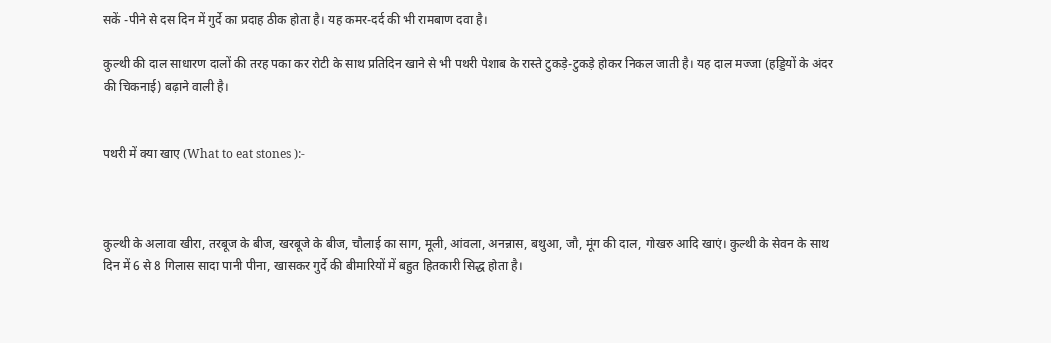सकें -पीने से दस दिन में गुर्दे का प्रदाह ठीक होता है। यह कमर-दर्द की भी रामबाण दवा है।

कुल्थी की दाल साधारण दालों की तरह पका कर रोटी के साथ प्रतिदिन खाने से भी पथरी पेशाब के रास्ते टुकड़े-टुकड़े होकर निकल जाती है। यह दाल मज्जा (हड्डियों के अंदर की चिकनाई) बढ़ाने वाली है।


पथरी में क्या खाए (What to eat stones ):-



कुल्थी के अलावा खीरा, तरबूज के बीज, खरबूजे के बीज, चौलाई का साग, मूली, आंवला, अनन्नास, बथुआ, जौ, मूंग की दाल, गोखरु आदि खाएं। कुल्थी के सेवन के साथ दिन में 6 से 8 गिलास सादा पानी पीना, खासकर गुर्दे की बीमारियों में बहुत हितकारी सिद्ध होता है।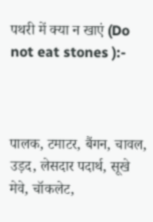पथरी में क्या न खाएं (Do not eat stones ):-



पालक, टमाटर, बैंगन, चावल, उड़द, लेसदार पदार्थ, सूखे मेवे, चॉकलेट,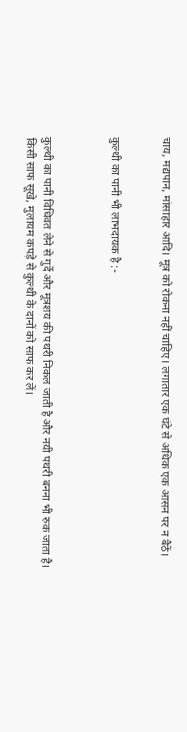चाय, मद्यपान, मांसाहार आदि। मूत्र को रोकना नहीं चाहिए। लगातार एक घंटे से अधिक एक आसन पर न बैठें।


कुल्थी का पानी भी लाभदायक है :-



कुल्थी का पानी विधिवत लेने से गुर्दे और मूत्रशय की पथरी निकल जाती है और नयी पथरी बनना भी रुक जाता है। किसी साफ सूखे, मुलायम कपड़े से कुल्थी के दानों को साफ कर लें।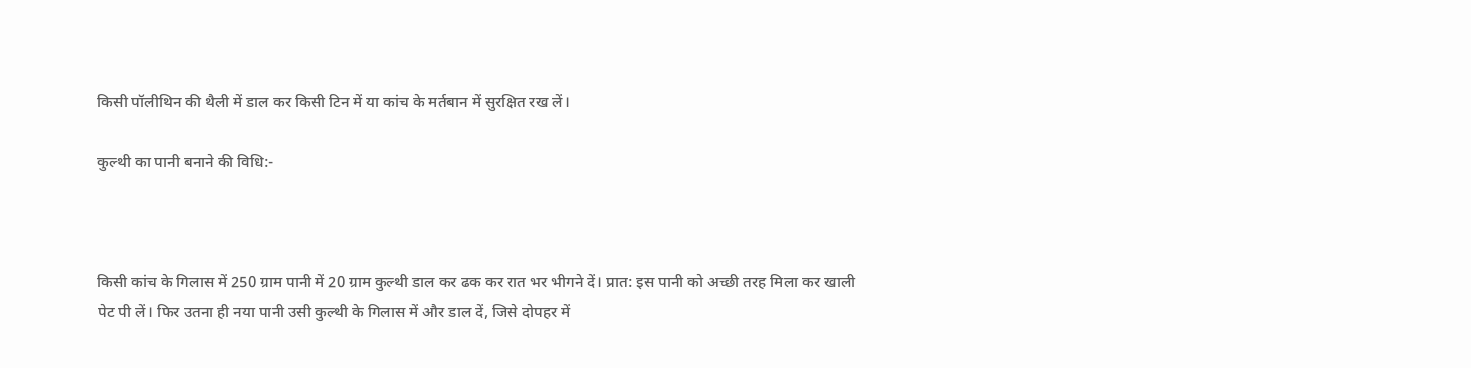किसी पॉलीथिन की थैली में डाल कर किसी टिन में या कांच के मर्तबान में सुरक्षित रख लें।

कुल्थी का पानी बनाने की विधि:-



किसी कांच के गिलास में 250 ग्राम पानी में 20 ग्राम कुल्थी डाल कर ढक कर रात भर भीगने दें। प्रात: इस पानी को अच्छी तरह मिला कर खाली पेट पी लें। फिर उतना ही नया पानी उसी कुल्थी के गिलास में और डाल दें, जिसे दोपहर में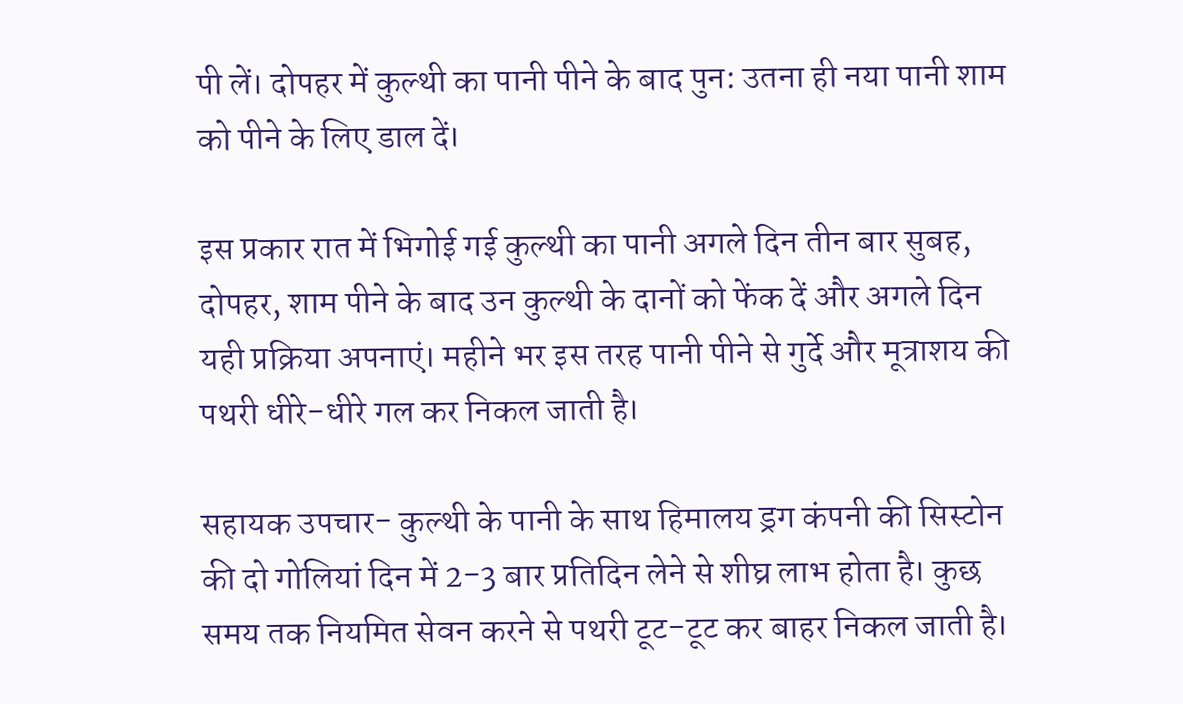पी लें। दोपहर में कुल्थी का पानी पीने के बाद पुन: उतना ही नया पानी शाम को पीने के लिए डाल दें।

इस प्रकार रात में भिगोई गई कुल्थी का पानी अगले दिन तीन बार सुबह, दोपहर, शाम पीने के बाद उन कुल्थी के दानों को फेंक दें और अगले दिन यही प्रक्रिया अपनाएं। महीने भर इस तरह पानी पीने से गुर्दे और मूत्राशय की पथरी धीरे-धीरे गल कर निकल जाती है।

सहायक उपचार- कुल्थी के पानी के साथ हिमालय ड्रग कंपनी की सिस्टोन की दो गोलियां दिन में 2-3 बार प्रतिदिन लेने से शीघ्र लाभ होता है। कुछ समय तक नियमित सेवन करने से पथरी टूट-टूट कर बाहर निकल जाती है।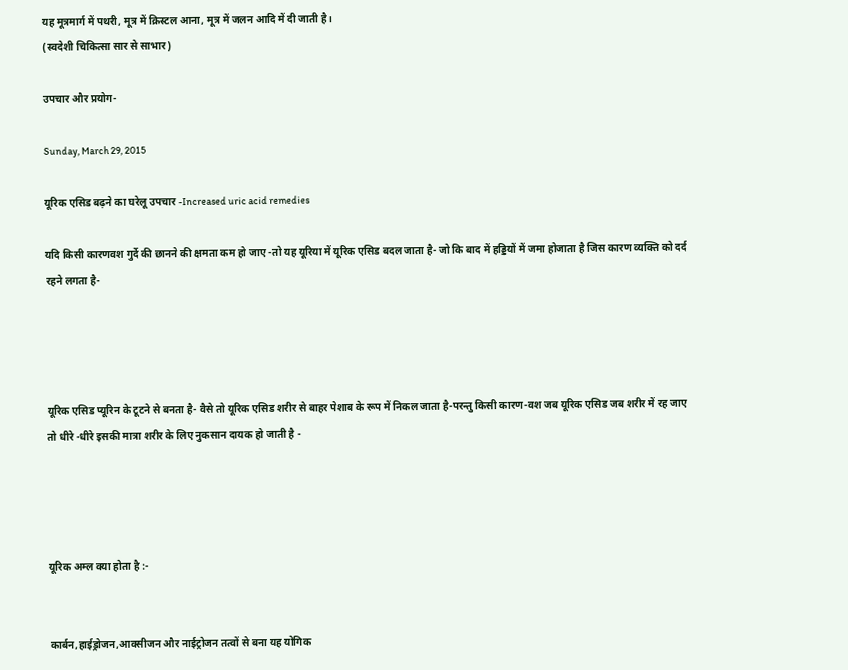यह मूत्रमार्ग में पथरी, मूत्र में क्रिस्टल आना, मूत्र में जलन आदि में दी जाती है।
(स्वदेशी चिकित्सा सार से साभार)

उपचार और प्रयोग-

Sunday, March 29, 2015

यूरिक एसिड बढ़ने का घरेलू उपचार -Increased uric acid remedies

यदि किसी कारणवश गुर्दे की छानने की क्षमता कम हो जाए -तो यह यूरिया में यूरिक एसिड बदल जाता है- जो कि बाद में हड्डियों में जमा होजाता है जिस कारण व्यक्ति को दर्द रहने लगता है-




यूरिक एसिड प्‍यूरिन के टूटने से बनता है- वैसे तो यूरिक एसिड शरीर से बाहर पेशाब के रूप में निकल जाता है-परन्तु किसी कारण-वश जब यूरिक एसिड जब शरीर में रह जाए तो धीरे -धीरे इसकी मात्रा शरीर के लिए नुकसान दायक हो जाती है -




यूरिक अम्ल क्या होता है :-


कार्बन,हाईड्रोजन,आक्सीजन और नाईट्रोजन तत्वों से बना यह योगिक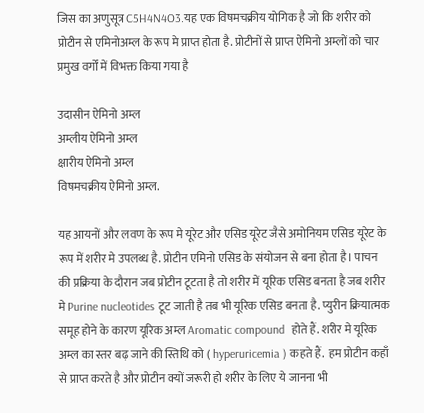जिस का अणुसूत्र C5H4N4O3.यह एक विषमचक्रीय योगिक है जो कि शरीर को प्रोटीन से एमिनोअम्ल के रूप मे प्राप्त होता है. प्रोटीनों से प्राप्त ऐमिनो अम्लों को चार प्रमुख वर्गों में विभक्त किया गया है

उदासीन ऐमिनो अम्ल
अम्लीय ऐमिनो अम्ल
क्षारीय ऐमिनो अम्ल
विषमचक्रीय ऐमिनो अम्ल.

यह आयनों और लवण के रूप मे यूरेट और एसिड यूरेट जैसे अमोनियम एसिड यूरेट के रूप में शरीर मे उपलब्ध है. प्रोटीन एमिनो एसिड के संयोजन से बना होता है। पाचन की प्रक्रिया के दौरान जब प्रोटीन टूटता है तो शरीर में यूरिक एसिड बनता है जब शरीर मे Purine nucleotides टूट जाती है तब भी यूरिक एसिड बनता है. प्युरीन क्रियात्मक समूह होने के कारण यूरिक अम्ल Aromatic compound  होते हैं. शरीर मे यूरिक अम्ल का स्तर बढ़ जाने की स्तिथि को ( hyperuricemia ) कहते हैं.  हम प्रोटीन कहाँ से प्राप्त करते है और प्रोटीन क्यों जरूरी हो शरीर के लिए ये जानना भी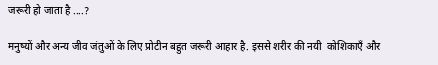जरूरी हो जाता है ....?

मनुष्यों और अन्य जीव जंतुओं के लिए प्रोटीन बहुत जरूरी आहार है. इससे शरीर की नयी  कोशिकाएँ और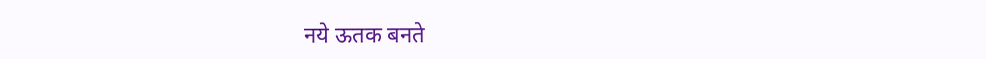नये ऊतक बनते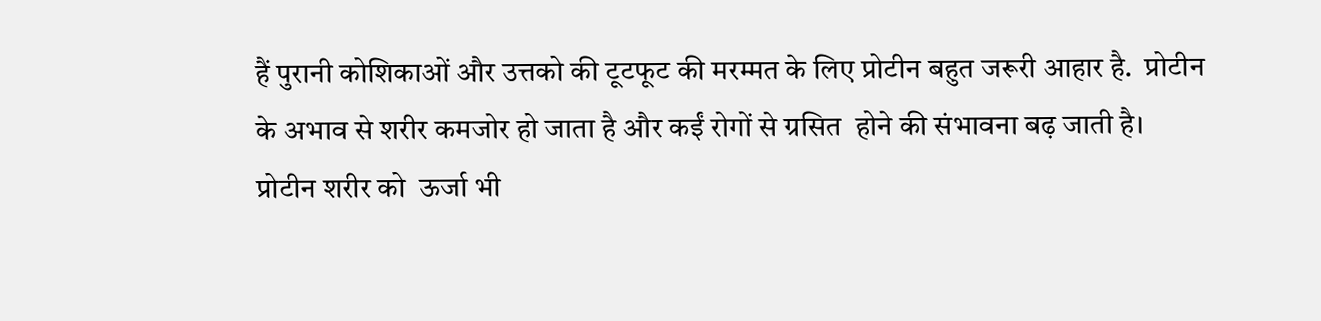हैं पुरानी कोशिकाओं और उत्तको की टूटफूट की मरम्मत के लिए प्रोटीन बहुत जरूरी आहार है.  प्रोटीन के अभाव से शरीर कमजोर हो जाता है और कईं रोगों से ग्रसित  होने की संभावना बढ़ जाती है। प्रोटीन शरीर को  ऊर्जा भी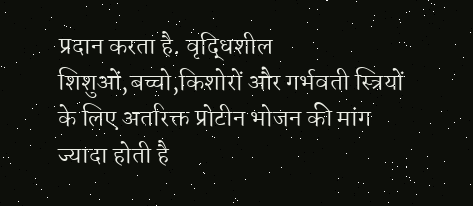प्रदान करता है. वृद्धिशील शिशुओं,बच्चो,किशोरों और गर्भवती स्त्रियों के लिए अतरिक्त प्रोटीन भोजन की मांग ज्यादा होती है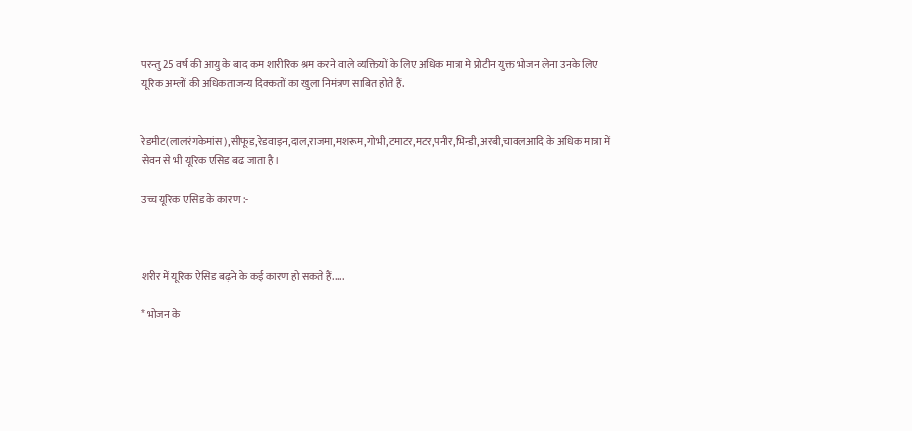परन्तु 25 वर्ष की आयु के बाद कम शारीरिक श्रम करने वाले व्यक्तियों के लिए अधिक मात्रा मे प्रोटीन युक्त भोजन लेना उनके लिए यूरिक अम्लों की अधिकताजन्य दिक्कतों का खुला निमंत्रण साबित होते हैं.


रेडमीट(लालरंगकेमांस),सीफूड,रेडवाइन,दाल,राजमा,मशरूम,गोभी,टमाटर,मटर,पनीर,भिन्डी,अरबी,चावलआदि के अधिक मात्रा में सेवन से भी यूरिक एसिड बढ जाता है।

उच्च यूरिक एसिड के कारण :-



शरीर में यूरिक ऐसिड बढ़ने के कई कारण हो सकते हैं.....

* भोजन के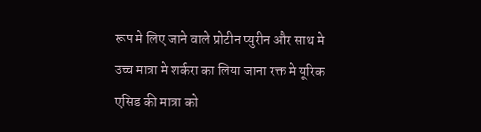रूप मे लिए जाने वाले प्रोटीन प्युरीन और साथ मे उच्च मात्रा मे शर्करा का लिया जाना रक्त मे यूरिक एसिड की मात्रा को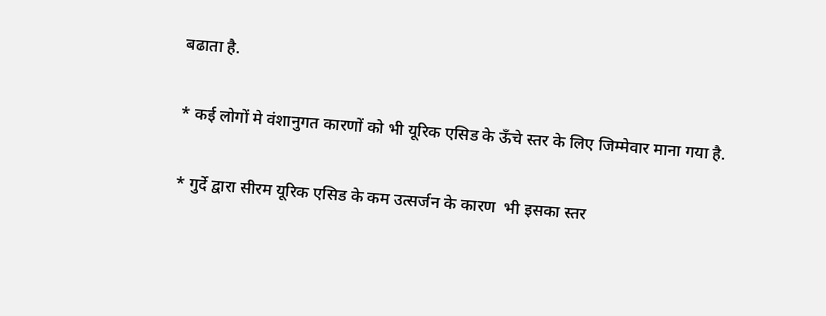बढाता है.

* कई लोगों मे वंशानुगत कारणों को भी यूरिक एसिड के ऊँचे स्तर के लिए जिम्मेवार माना गया है.

* गुर्दे द्वारा सीरम यूरिक एसिड के कम उत्सर्जन के कारण  भी इसका स्तर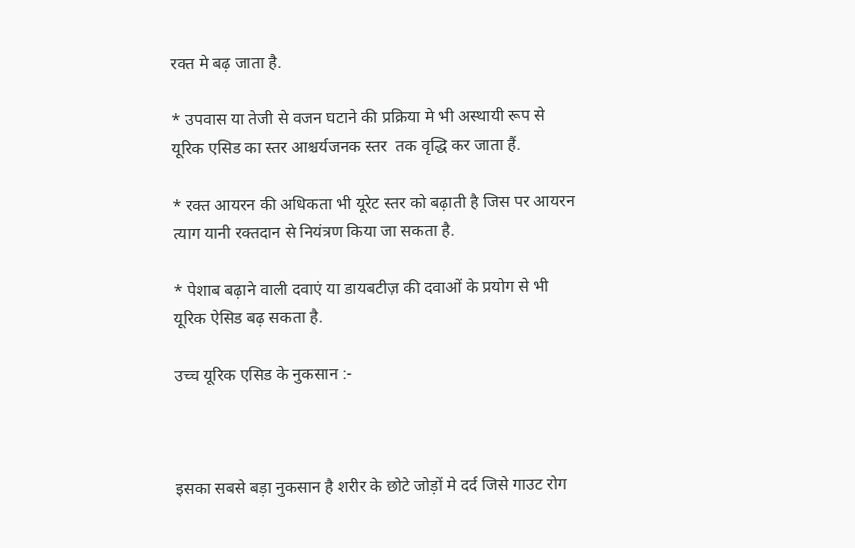रक्त मे बढ़ जाता है.

* उपवास या तेजी से वजन घटाने की प्रक्रिया मे भी अस्थायी रूप से यूरिक एसिड का स्तर आश्चर्यजनक स्तर  तक वृद्धि कर जाता हैं.

* रक्त आयरन की अधिकता भी यूरेट स्तर को बढ़ाती है जिस पर आयरन त्याग यानी रक्तदान से नियंत्रण किया जा सकता है.

* पेशाब बढ़ाने वाली दवाएं या डायबटीज़ की दवाओं के प्रयोग से भी यूरिक ऐसिड बढ़ सकता है.

उच्च यूरिक एसिड के नुकसान :-



इसका सबसे बड़ा नुकसान है शरीर के छोटे जोड़ों मे दर्द जिसे गाउट रोग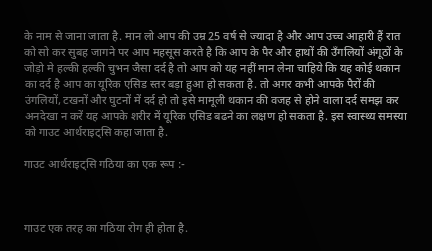के नाम से जाना जाता है. मान लो आप की उम्र 25 वर्ष से ज्यादा है और आप उच्च आहारी हैं रात को सो कर सुबह जागने पर आप महसूस करते है कि आप के पैर और हाथों की उँगलियों अंगूठों के जोड़ो मे हल्की हल्की चुभन जैसा दर्द है तो आप को यह नहीं मान लेना चाहिये कि यह कोई थकान का दर्द है आप का यूरिक एसिड स्तर बड़ा हुआ हो सकता है. तो अगर कभी आपके पैरों की उंगलियों, टखनों और घुटनों में दर्द हो तो इसे मामूली थकान की वजह से होने वाला दर्द समझ कर अनदेखा न करें यह आपके शरीर में यूरिक एसिड बढने का लक्षण हो सकता है. इस स्वास्थ्य समस्या को गाउट आर्थराइट्सि कहा जाता है.

गाउट आर्थराइट्सि गठिया का एक रूप :-



गाउट एक तरह का गठिया रोग ही होता है.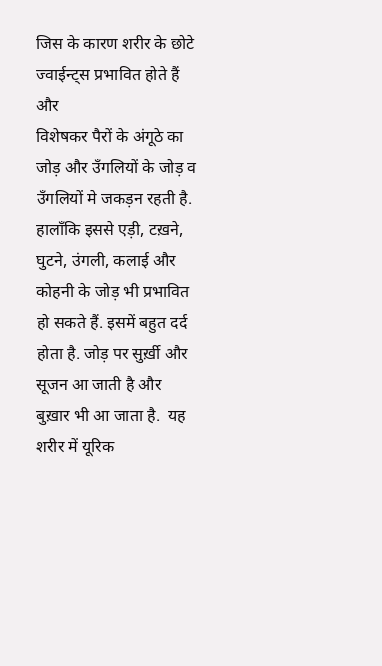जिस के कारण शरीर के छोटे ज्वाईन्ट्स प्रभावित होते हैं और
विशेषकर पैरों के अंगूठे का जोड़ और उँगलियों के जोड़ व उँगलियों मे जकड़न रहती है. हालाँकि इससे एड़ी, टख़ने, घुटने, उंगली, कलाई और कोहनी के जोड़ भी प्रभावित हो सकते हैं. इसमें बहुत दर्द होता है. जोड़ पर सुर्ख़ी और सूजन आ जाती है और बुख़ार भी आ जाता है.  यह शरीर में यूरिक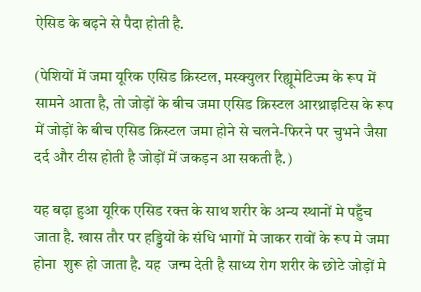ऐसिड के बढ़ने से पैदा होती है.

(पेशियों में जमा यूरिक एसिड क्रिस्टल, मस्क्युलर रिह्यूमेटिज्म के रूप में सामने आता है, तो जोड़ों के बीच जमा एसिड क्रिस्टल आरथ्राइटिस के रूप में जोड़ों के बीच एसिड क्रिस्टल जमा होने से चलने-फिरने पर चुभने जैसा दर्द और टीस होती है जोड़ों में जकड़न आ सकती है.)

यह बढ़ा हुआ यूरिक एसिड रक्त के साथ शरीर के अन्य स्थानों मे पहुँच जाता है. खास तौर पर हड्डियों के संधि भागों मे जाकर रावों के रूप मे जमा होना  शुरू हो जाता है. यह  जन्म देती है साध्य रोग शरीर के छोटे जोड़ों मे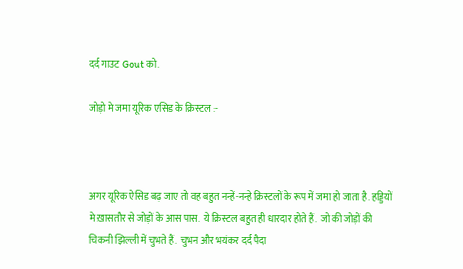दर्द गाउट Gout को.

जोड़ो मे जमा यूरिक एसिड के क्रिस्टल :-



अगर यूरिक ऐसिड बढ़ जाए तो वह बहुत नन्हें-नन्हे क्रिस्टलों के रूप में जमा हो जाता है. हड्डियों मे ख़ासतौर से जोड़ों के आस पास.  ये क्रिस्टल बहुत ही धारदार होते हैं.  जो की जोड़ों की चिकनी झिल्ली में चुभते हैं.  चुभन और भयंकर दर्द पैदा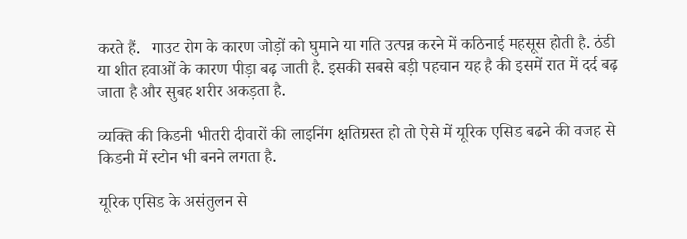करते हैं.   गाउट रोग के कारण जोड़ों को घुमाने या गति उत्पन्न करने में कठिनाई महसूस होती है. ठंडी या शीत हवाओं के कारण पीड़ा बढ़ जाती है. इसकी सबसे बड़ी पहचान यह है की इसमें रात में दर्द बढ़ जाता है और सुबह शरीर अकड़ता है.

व्यक्ति की किडनी भीतरी दीवारों की लाइनिंग क्षतिग्रस्त हो तो ऐसे में यूरिक एसिड बढने की वजह से किडनी में स्टोन भी बनने लगता है.

यूरिक एसिड के असंतुलन से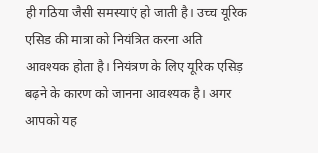ही गठिया जैसी समस्‍याएं हो जाती है। उच्‍च यूरिक एसिड की मात्रा को नियंत्रित करना अति आवश्‍यक होता है। नियंत्रण के लिए यूरिक एसिड़ बढ़ने के कारण को जानना आवश्‍यक है। अगर आपको यह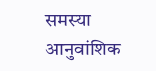समस्‍या आनुवांशिक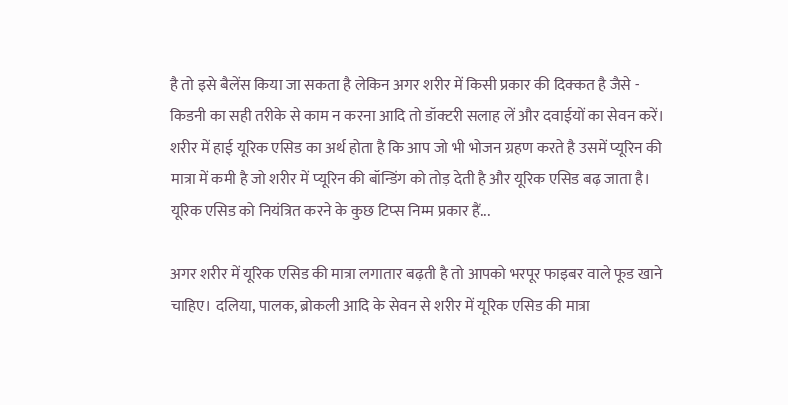है तो इसे बैलेंस किया जा सकता है लेकिन अगर शरीर में किसी प्रकार की दिक्‍कत है जैसे - किडनी का सही तरीके से काम न करना आदि तो डॉक्‍टरी सलाह लें और दवाईयों का सेवन करें। शरीर में हाई यूरिक एसिड का अर्थ होता है कि आप जो भी भोजन ग्रहण करते है उसमें प्‍यूरिन की मात्रा में कमी है जो शरीर में प्‍यूरिन की बॉन्डिंग को तोड़ देती है और यूरिक एसिड बढ़ जाता है। यूरिक एसिड को नियंत्रित करने के कुछ टिप्‍स निम्‍म प्रकार हैं...

अगर शरीर में यूरिक एसिड की मात्रा लगातार बढ़ती है तो आपको भरपूर फाइबर वाले फूड खाने चाहिए। दलिया, पालक, ब्रोकली आदि के सेवन से शरीर में यूरिक एसिड की मात्रा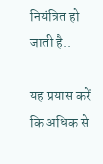नियंत्रित हो जाती है..

यह प्रयास करें कि अधिक से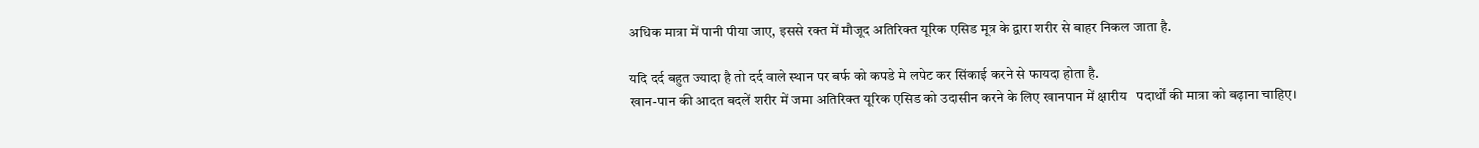अधिक मात्रा में पानी पीया जाए, इससे रक्त में मौजूद अतिरिक्त यूरिक एसिड मूत्र के द्वारा शरीर से बाहर निकल जाता है.

यदि दर्द बहुत ज्यादा है तो दर्द वाले स्थान पर बर्फ को कपडे मे लपेट कर सिंकाई करने से फायदा होता है.
खान-पान की आदत बदलें शरीर में जमा अतिरिक्त यूरिक एसिड को उदासीन करने के लिए खानपान में क्षारीय   पदार्थों की मात्रा को बढ़ाना चाहिए।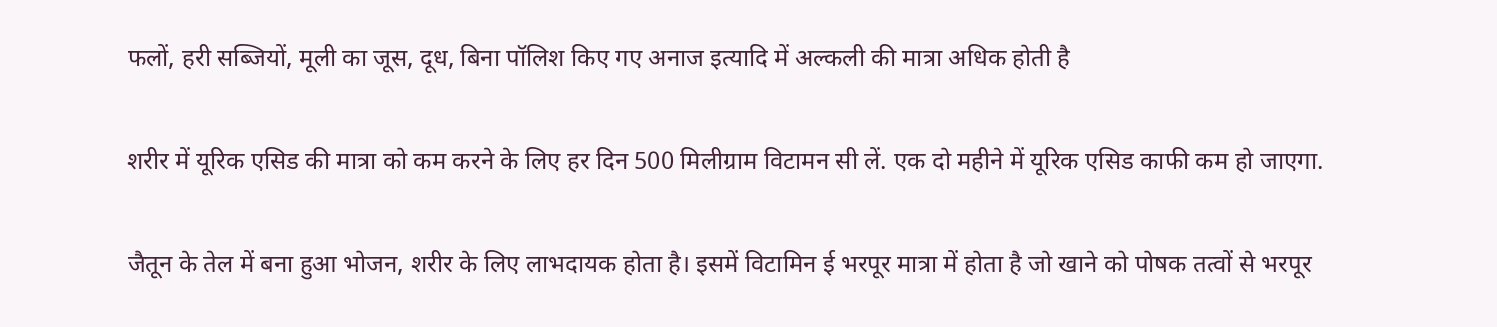फलों, हरी सब्जियों, मूली का जूस, दूध, बिना पॉलिश किए गए अनाज इत्यादि में अल्कली की मात्रा अधिक होती है

शरीर में यूरिक एसिड की मात्रा को कम करने के लिए हर दिन 500 मिलीग्राम विटामन सी लें. एक दो महीने में यूरिक एसिड काफी कम हो जाएगा.

जैतून के तेल में बना हुआ भोजन, शरीर के लिए लाभदायक होता है। इसमें विटामिन ई भरपूर मात्रा में होता है जो खाने को पोषक तत्‍वों से भरपूर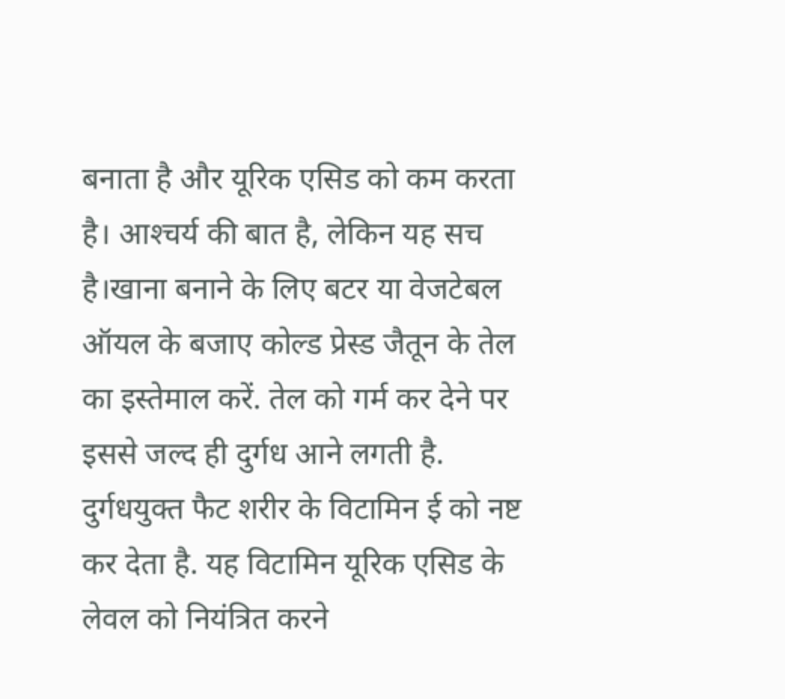बनाता है और यूरिक एसिड को कम करता है। आश्‍चर्य की बात है, लेकिन यह सच है।खाना बनाने के लिए बटर या वेजटेबल ऑयल के बजाए कोल्ड प्रेस्ड जैतून के तेल का इस्तेमाल करें. तेल को गर्म कर देने पर इससे जल्द ही दुर्गध आने लगती है. दुर्गधयुक्त फैट शरीर के विटामिन ई को नष्ट कर देता है. यह विटामिन यूरिक एसिड के लेवल को नियंत्रित करने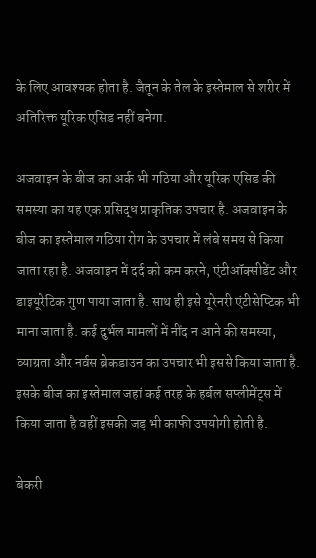के लिए आवश्यक होता है. जैतून के तेल के इस्तेमाल से शरीर में अतिरिक्त यूरिक एसिड नहीं बनेगा.

अजवाइन के बीज का अर्क भी गठिया और यूरिक एसिड की समस्या का यह एक प्रसिद्ध प्राकृतिक उपचार है. अजवाइन के बीज का इस्तेमाल गठिया रोग के उपचार में लंबे समय से किया जाता रहा है. अजवाइन में दर्द को कम करने, एंटीऑक्सीडेंट और डाइयूरेटिक गुण पाया जाता है. साथ ही इसे यूरेनरी एंटीसेप्टिक भी माना जाता है. कई दुर्भल मामलों में नींद न आने की समस्या, व्याग्रता और नर्वस ब्रेकडाउन का उपचार भी इससे किया जाता है. इसके बीज का इस्तेमाल जहां कई तरह के हर्बल सप्लीमेंट्स में किया जाता है वहीं इसकी जड़ भी काफी उपयोगी होती है.

बेकरी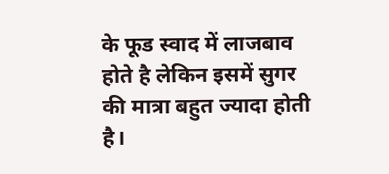के फूड स्‍वाद में लाजबाव होते है लेकिन इसमें सुगर की मात्रा बहुत ज्‍यादा होती है।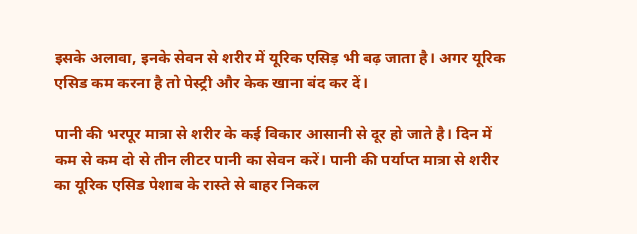इसके अलावा, इनके सेवन से शरीर में यूरिक एसिड़ भी बढ़ जाता है। अगर यूरिक एसिड कम करना है तो पेस्‍ट्री और केक खाना बंद कर दें।

पानी की भरपूर मात्रा से शरीर के कई विकार आसानी से दूर हो जाते है। दिन में कम से कम दो से तीन लीटर पानी का सेवन करें। पानी की पर्याप्‍त मात्रा से शरीर का यूरिक एसिड पेशाब के रास्‍ते से बाहर निकल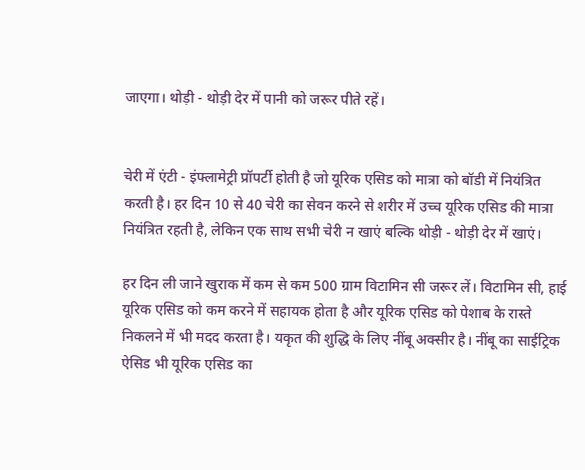जाएगा। थोड़ी - थोड़ी देर में पानी को जरूर पीते रहें।


चेरी में एंटी - इंफ्लामेट्री प्रॉपर्टी होती है जो यूरिक एसिड को मात्रा को बॉडी में नियंत्रित करती है। हर दिन 10 से 40 चेरी का सेवन करने से शरीर में उच्‍च यूरिक एसिड की मात्रा नियंत्रित रहती है, लेकिन एक साथ सभी चेरी न खाएं बल्कि थोड़ी - थोड़ी देर में खाएं।

हर दिन ली जाने खुराक में कम से कम 500 ग्राम विटामिन सी जरूर लें। विटामिन सी, हाई यूरिक एसिड को कम करने में सहायक होता है और यूरिक एसिड को पेशाब के रास्‍ते निकलने में भी मदद करता है। यकृत की शुद्धि के लिए नींबू अक्सीर है। नींबू का साईट्रिक ऐसिड भी यूरिक एसिड का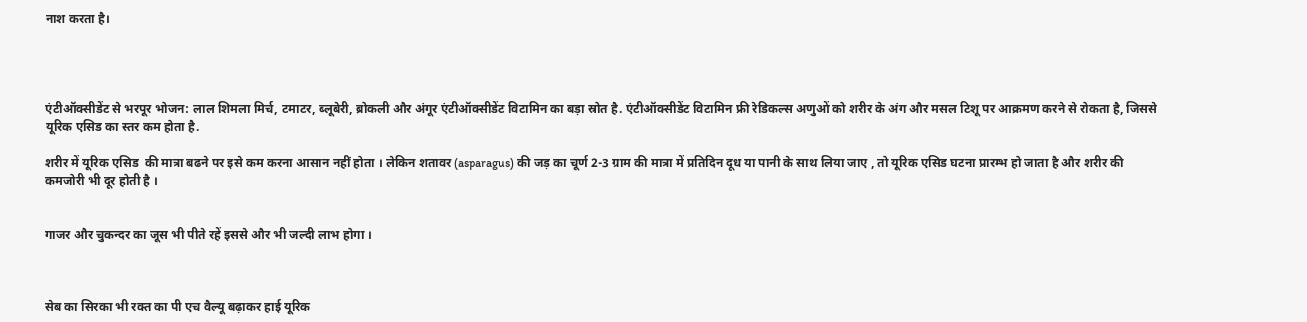नाश करता है।




एंटीऑक्सीडेंट से भरपूर भोजन: लाल शिमला मिर्च, टमाटर, ब्लूबेरी, ब्रोकली और अंगूर एंटीऑक्सीडेंट विटामिन का बड़ा स्रोत है. एंटीऑक्सीडेंट विटामिन फ्री रेडिकल्स अणुओं को शरीर के अंग और मसल टिशू पर आक्रमण करने से रोकता है, जिससे यूरिक एसिड का स्तर कम होता है.

शरीर में यूरिक एसिड  की मात्रा बढने पर इसे कम करना आसान नहीं होता । लेकिन शतावर (asparagus) की जड़ का चूर्ण 2-3 ग्राम की मात्रा में प्रतिदिन दूध या पानी के साथ लिया जाए , तो यूरिक एसिड घटना प्रारम्भ हो जाता है और शरीर की कमजोरी भी दूर होती है ।


गाजर और चुकन्दर का जूस भी पीते रहें इससे और भी जल्दी लाभ होगा ।



सेब का सिरका भी रक्त का पी एच वैल्यू बढ़ाकर हाई यूरिक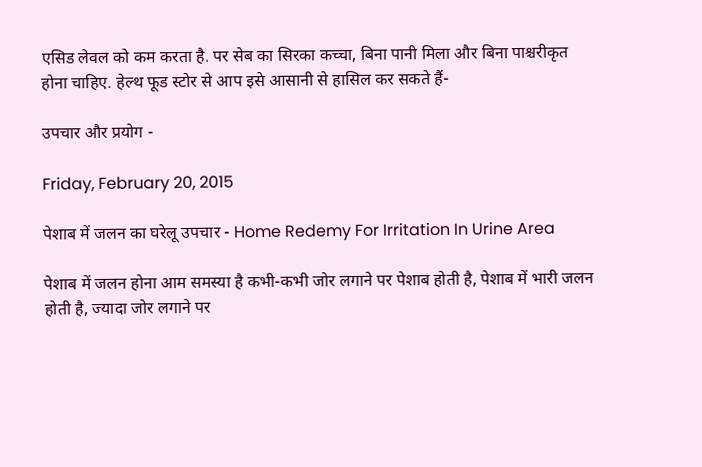एसिड लेवल को कम करता है. पर सेब का सिरका कच्चा, बिना पानी मिला और बिना पाश्चरीकृत होना चाहिए. हेल्थ फूड स्टोर से आप इसे आसानी से हासिल कर सकते हैं-

उपचार और प्रयोग -

Friday, February 20, 2015

पेशाब में जलन का घरेलू उपचार - Home Redemy For Irritation In Urine Area

पेशाब में जलन होना आम समस्‍या है कभी-कभी जोर लगाने पर पेशाब होती है, पेशाब में भारी जलन होती है, ज्यादा जोर लगाने पर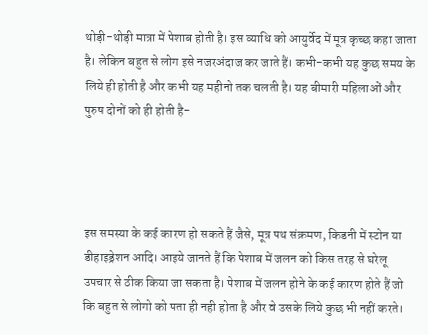थोड़ी-थोड़ी मात्रा में पेशाब होती है। इस व्याधि को आयुर्वेद में मूत्र कृच्छ कहा जाता है। लेकिन बहुत से लोग इसे नजरअंदाज कर जाते हैं। कभी-कभी यह कुछ समय के लिये ही होती है और कभी यह महीनो तक चलती है। यह बीमारी महिलाओं और पुरुष दोनों को ही होती है-




इस समस्‍या के कई कारण हो सकते हैं जैसे, मूत्र पथ संक्रमण, किडनी में स्‍टोन या डीहाइड्रेशन आदि। आइये जानते हैं कि पेशाब में जलन को किस तरह से घरेलू उपचार से ठीक किया जा सकता है। पेशाब में जलन होने के कई कारण होते हैं जो कि बहुत से लोगो को पता ही नही होता है और वे उसके लिये कुछ भी नहीं करते।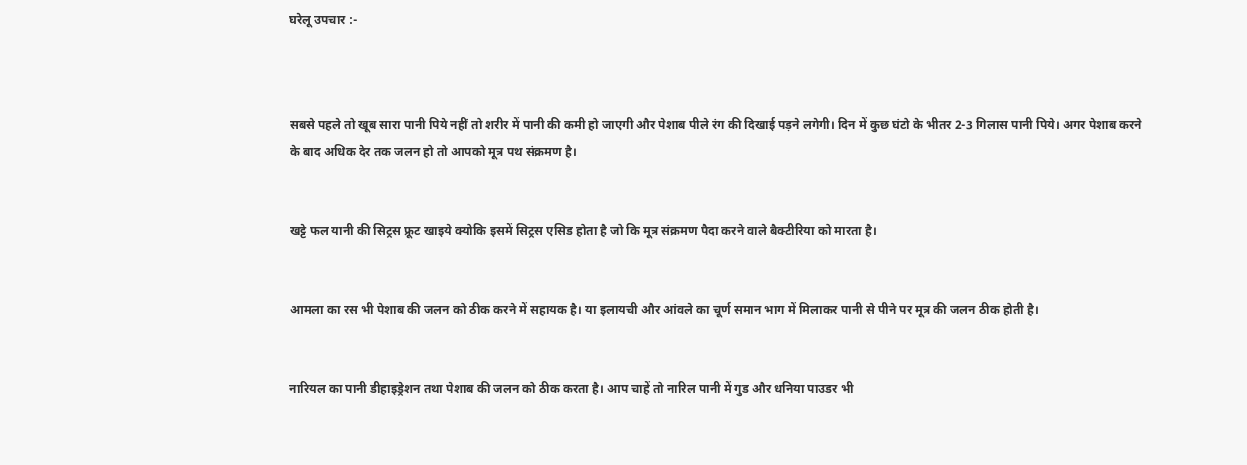घरेलू उपचार :-



सबसे पहले तो खूब सारा पानी पिये नहीं तो शरीर में पानी की कमी हो जाएगी और पेशाब पीले रंग की दिखाई पड़ने लगेगी। दिन में कुछ घंटो के भीतर 2-3 गिलास पानी पिये। अगर पेशाब करने के बाद अधिक देर तक जलन हो तो आपको मूत्र पथ संक्रमण है।


खट्टे फल यानी की सिट्रस फ्रूट खाइये क्‍योकि इसमें सिट्रस एसिड होता है जो कि मूत्र संक्रमण पैदा करने वाले बैक्‍टीरिया को मारता है।


आमला का रस भी पेशाब की जलन को ठीक करने में सहायक है। या इलायची और आंवले का चूर्ण समान भाग में मिलाकर पानी से पीने पर मूत्र की जलन ठीक होती है।


नारियल का पानी डीहाइड्रेशन तथा पेशाब की जलन को ठीक करता है। आप चाहें तो नारिल पानी में गुड और धनिया पाउडर भी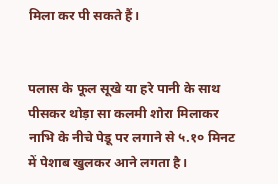मिला कर पी सकते हैं।


पलास के फूल सूखे या हरे पानी के साथ पीसकर थोड़ा सा कलमी शोरा मिलाकर नाभि के नीचे पेडू पर लगाने से ५.१० मिनट में पेशाब खुलकर आने लगता है।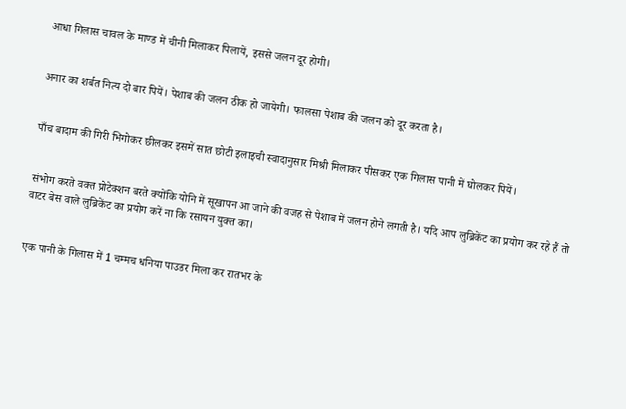आधा गिलास चावल के माण्ड में चीनी मिलाकर पिलायें, इससे जलन दूर होगी।


अनार का शर्बत नित्य दो बार पियें। पेशाब की जलन ठीक हो जायेगी। फालसा पेशाब की जलन को दूर करता है।


पाँच बादाम की गिरी भिगोकर छीलकर इसमें सात छोटी इलाइची स्वादानुसार मिश्री मिलाकर पीसकर एक गिलास पानी में घोलकर पियें।


संभोग करते वक्‍त प्रोटेक्‍शन बरते क्‍योंकि योनि में सूखापन आ जाने की वजह से पेशाब में जलन होने लगती है। यदि आप लुब्रिकेंट का प्रयोग कर रहे हैं तो वाटर बेस वाले लुब्रिकेंट का प्रयोग करें ना कि रसायन युक्‍त का।


एक पानी के गिलास में 1 चम्‍मच धनिया पाउडर मिला कर रातभर के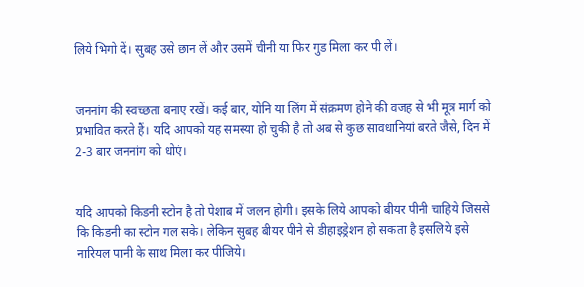लिये भिगो दें। सुबह उसे छान लें और उसमें चीनी या फिर गुड मिला कर पी लें।


जननांग की स्वच्छता बनाए रखें। कई बार, योनि या लिंग में संक्रमण होने की वजह से भी मूत्र मार्ग को प्रभावित करते हैं। यदि आपको यह समस्‍या हो चुकी है तो अब से कुछ सावधानियां बरते जैसे, दिन में 2-3 बार जननांग को धोएं।


यदि आपको किडनी स्‍टोन है तो पेशाब में जलन होगी। इसके लिये आपको बीयर पीनी चाहिये जिससे कि किडनी का स्‍टोन गल सके। लेकिन सुबह बीयर पीने से डीहाइड्रेशन हो सकता है इसलिये इसे नारियल पानी के साथ मिला कर पीजिये।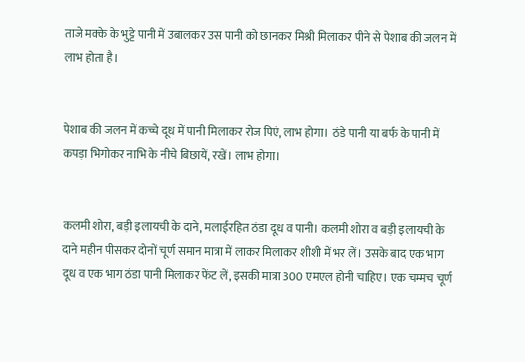ताजे मक्के के भुट्टे पानी में उबालकर उस पानी को छानकर मिश्री मिलाकर पीने से पेशाब की जलन में लाभ होता है।


पेशाब की जलन में कच्चे दूध में पानी मिलाकर रोज पिएं, लाभ होगा।  ठंडे पानी या बर्फ के पानी में कपड़ा भिगोकर नाभि के नीचे बिछायें, रखें। लाभ होगा।


कलमी शोरा, बड़ी इलायची के दाने, मलाईरहित ठंडा दूध व पानी। कलमी शोरा व बड़ी इलायची के दाने महीन पीसकर दोनों चूर्ण समान मात्रा में लाकर मिलाकर शीशी में भर लें। उसके बाद एक भाग दूध व एक भाग ठंडा पानी मिलाकर फेंट लें, इसकी मात्रा 300 एमएल होनी चाहिए। एक चम्मच चूर्ण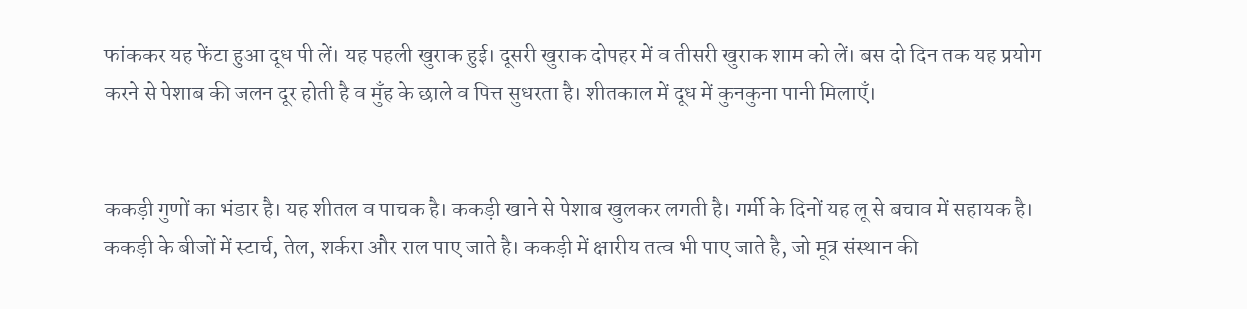फांककर यह फेंटा हुआ दूध पी लें। यह पहली खुराक हुई। दूसरी खुराक दोपहर में व तीसरी खुराक शाम को लें। बस दो दिन तक यह प्रयोग करने से पेशाब की जलन दूर होती है व मुँह के छाले व पित्त सुधरता है। शीतकाल में दूध में कुनकुना पानी मिलाएँ।


ककड़ी गुणों का भंडार है। यह शीतल व पाचक है। ककड़ी खाने से पेशाब खुलकर लगती है। गर्मी के दिनों यह लू से बचाव में सहायक है। ककड़ी के बीजों में स्टार्च, तेल, शर्करा और राल पाए जाते है। ककड़ी में क्षारीय तत्व भी पाए जाते है, जो मूत्र संस्थान की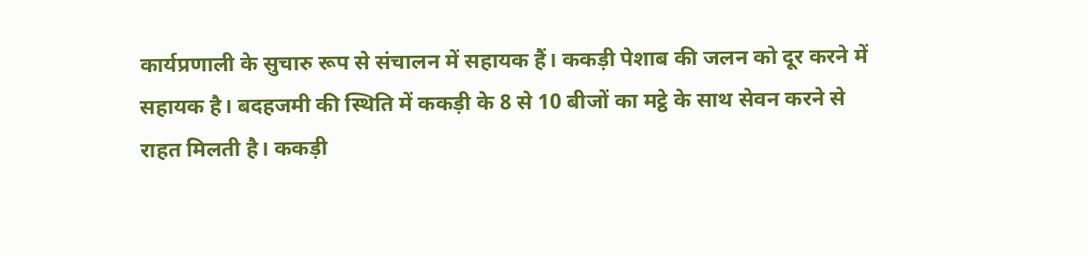कार्यप्रणाली के सुचारु रूप से संचालन में सहायक हैं। ककड़ी पेशाब की जलन को दूर करने में सहायक है। बदहजमी की स्थिति में ककड़ी के 8 से 10 बीजों का मट्ठे के साथ सेवन करने से राहत मिलती है। ककड़ी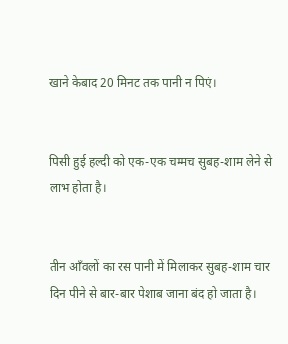खाने केबाद 20 मिनट तक पानी न पिएं।


पिसी हुई हल्दी को एक-एक चम्मच सुबह-शाम लेने से लाभ होता है।


तीन आँवलों का रस पानी में मिलाकर सुबह-शाम चार दिन पीने से बार-बार पेशाब जाना बंद हो जाता है।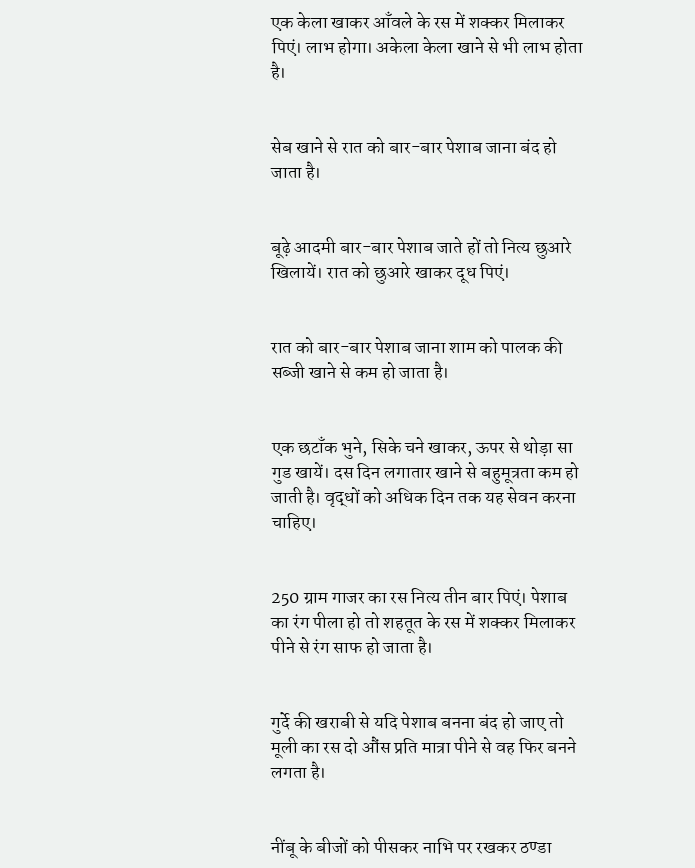एक केला खाकर आँवले के रस में शक्कर मिलाकर पिएं। लाभ होगा। अकेला केला खाने से भी लाभ होता है।


सेब खाने से रात को बार-बार पेशाब जाना बंद हो जाता है।


बूढ़े आदमी बार-बार पेशाब जाते हों तो नित्य छुआरे खिलायें। रात को छुआरे खाकर दूध पिएं।


रात को बार-बार पेशाब जाना शाम को पालक की सब्जी खाने से कम हो जाता है।


एक छटाँक भुने, सिके चने खाकर, ऊपर से थोड़ा सा गुड खायें। दस दिन लगातार खाने से बहुमूत्रता कम हो जाती है। वृद्धों को अधिक दिन तक यह सेवन करना चाहिए।


250 ग्राम गाजर का रस नित्य तीन बार पिएं। पेशाब का रंग पीला हो तो शहतूत के रस में शक्कर मिलाकर पीने से रंग साफ हो जाता है।


गुर्दे की खराबी से यदि पेशाब बनना बंद हो जाए तो मूली का रस दो औंस प्रति मात्रा पीने से वह फिर बनने लगता है।


नींबू के बीजों को पीसकर नाभि पर रखकर ठण्डा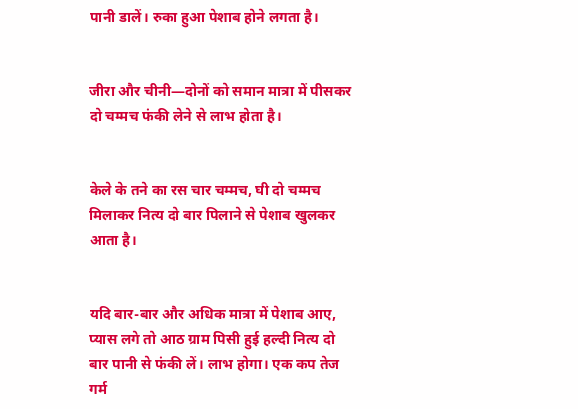पानी डालें। रुका हुआ पेशाब होने लगता है।


जीरा और चीनी—दोनों को समान मात्रा में पीसकर दो चम्मच फंकी लेने से लाभ होता है।


केले के तने का रस चार चम्मच, घी दो चम्मच मिलाकर नित्य दो बार पिलाने से पेशाब खुलकर आता है।


यदि बार-बार और अधिक मात्रा में पेशाब आए, प्यास लगे तो आठ ग्राम पिसी हुई हल्दी नित्य दो बार पानी से फंकी लें। लाभ होगा। एक कप तेज गर्म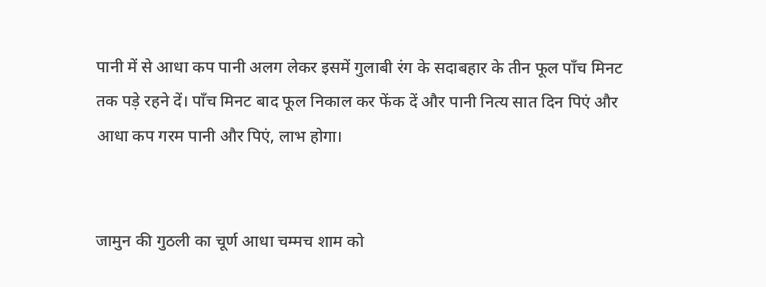पानी में से आधा कप पानी अलग लेकर इसमें गुलाबी रंग के सदाबहार के तीन फूल पाँच मिनट तक पड़े रहने दें। पाँच मिनट बाद फूल निकाल कर फेंक दें और पानी नित्य सात दिन पिएं और आधा कप गरम पानी और पिएं, लाभ होगा।


जामुन की गुठली का चूर्ण आधा चम्मच शाम को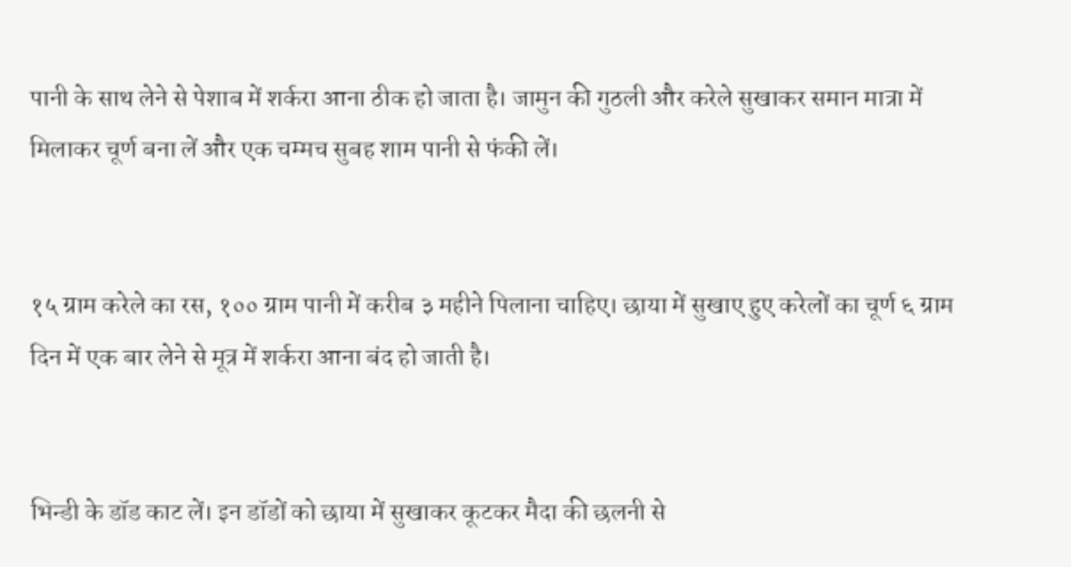पानी के साथ लेने से पेशाब में शर्करा आना ठीक हो जाता है। जामुन की गुठली और करेले सुखाकर समान मात्रा में मिलाकर चूर्ण बना लें और एक चम्मच सुबह शाम पानी से फंकी लें।


१५ ग्राम करेले का रस, १०० ग्राम पानी में करीब ३ महीने पिलाना चाहिए। छाया में सुखाए हुए करेलों का चूर्ण ६ ग्राम दिन में एक बार लेने से मूत्र में शर्करा आना बंद हो जाती है।


भिन्डी के डॉड काट लें। इन डॉडों को छाया में सुखाकर कूटकर मैदा की छलनी से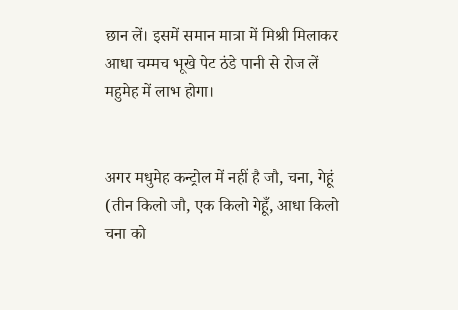छान लें। इसमें समान मात्रा में मिश्री मिलाकर आधा चम्मच भूखे पेट ठंडे पानी से रोज लें महुमेह में लाभ होगा।


अगर मधुमेह कन्ट्रोल में नहीं है जौ, चना, गेहूं (तीन किलो जौ, एक किलो गेहूँ, आधा किलो चना को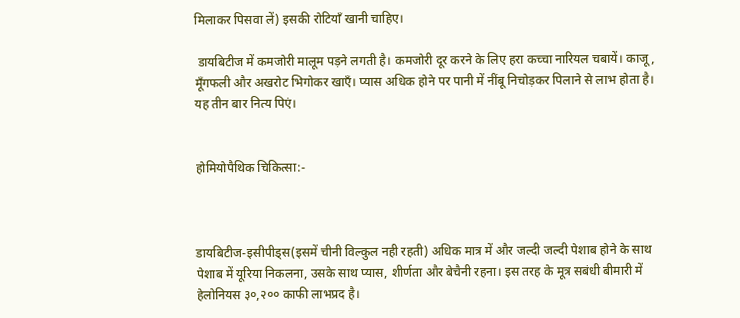मिलाकर पिसवा लें) इसकी रोटियाँ खानी चाहिए।

 डायबिटीज में कमजोरी मालूम पड़ने लगती है। कमजोरी दूर करने के लिए हरा कच्चा नारियल चबायें। काजू, मूँगफली और अखरोट भिगोकर खाएँ। प्यास अधिक होने पर पानी में नींबू निचोड़कर पिलाने से लाभ होता है। यह तीन बार नित्य पिएं।


होमियोपैथिक चिकित्सा:-



डायबिटीज-इसीपीड्स(इसमें चीनी विल्कुल नही रहती) अधिक मात्र में और जल्दी जल्दी पेशाब होने के साथ पेशाब में यूरिया निकलना, उसके साथ प्यास, शीर्णता और बेचैनी रहना। इस तरह के मूत्र सबंधी बीमारी में हेलोनियस ३०,२०० काफी लाभप्रद है।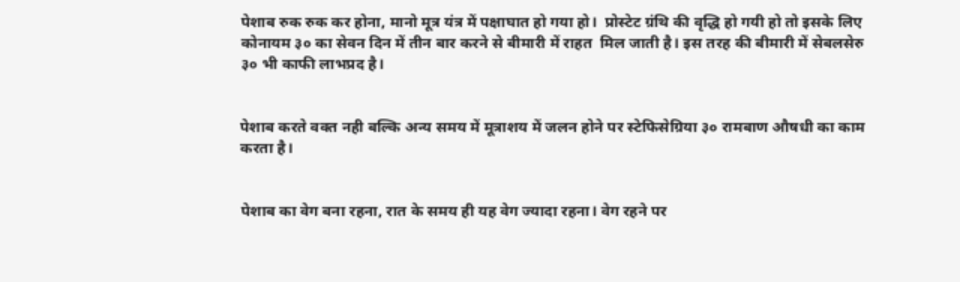पेशाब रुक रुक कर होना, मानो मूत्र यंत्र में पक्षाघात हो गया हो।  प्रोस्टेट ग्रंथि की वृद्धि हो गयी हो तो इसके लिए कोनायम ३० का सेवन दिन में तीन बार करने से बीमारी में राहत  मिल जाती है। इस तरह की बीमारी में सेबलसेरु ३० भी काफी लाभप्रद है।


पेशाब करते वक्त नही बल्कि अन्य समय में मूत्राशय में जलन होने पर स्टेफिसेग्रिया ३० रामबाण औषधी का काम करता है।


पेशाब का वेग बना रहना, रात के समय ही यह वेग ज्यादा रहना। वेग रहने पर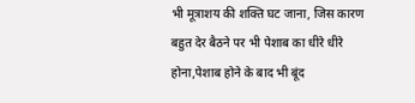भी मूत्राशय की शक्ति घट जाना, जिस कारण बहुत देर बैठने पर भी पेशाब का धीरे धीरे होना,पेशाब होने के बाद भी बूंद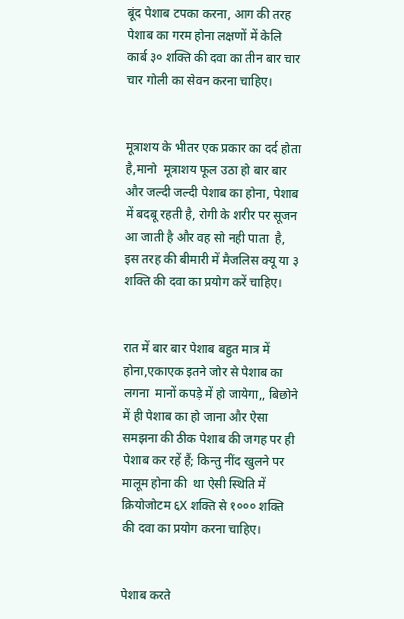बूंद पेशाब टपका करना, आग की तरह पेशाब का गरम होना लक्षणों में केलि कार्ब ३० शक्ति की दवा का तीन बार चार चार गोली का सेवन करना चाहिए।


मूत्राशय के भीतर एक प्रकार का दर्द होता है,मानो  मूत्राशय फूल उठा हो बार बार और जल्दी जल्दी पेशाब का होना, पेशाब में बदबू रहती है, रोगी के शरीर पर सूजन आ जाती है और वह सो नही पाता  है, इस तरह की बीमारी में मैजलिस क्यू या ३ शक्ति की दवा का प्रयोग करें चाहिए।


रात में बार बार पेशाब बहुत मात्र में होना,एकाएक इतने जोर से पेशाब का लगना  मानों कपड़े में हो जायेगा,, बिछोने में ही पेशाब का हो जाना और ऐसा समझना की ठीक पेशाब की जगह पर ही पेशाब कर रहें हैं; किन्तु नींद खुलने पर मालूम होना की  था ऐसी स्थिति में क्रियोजोटम ६X शक्ति से १००० शक्ति की दवा का प्रयोग करना चाहिए।


पेशाब करते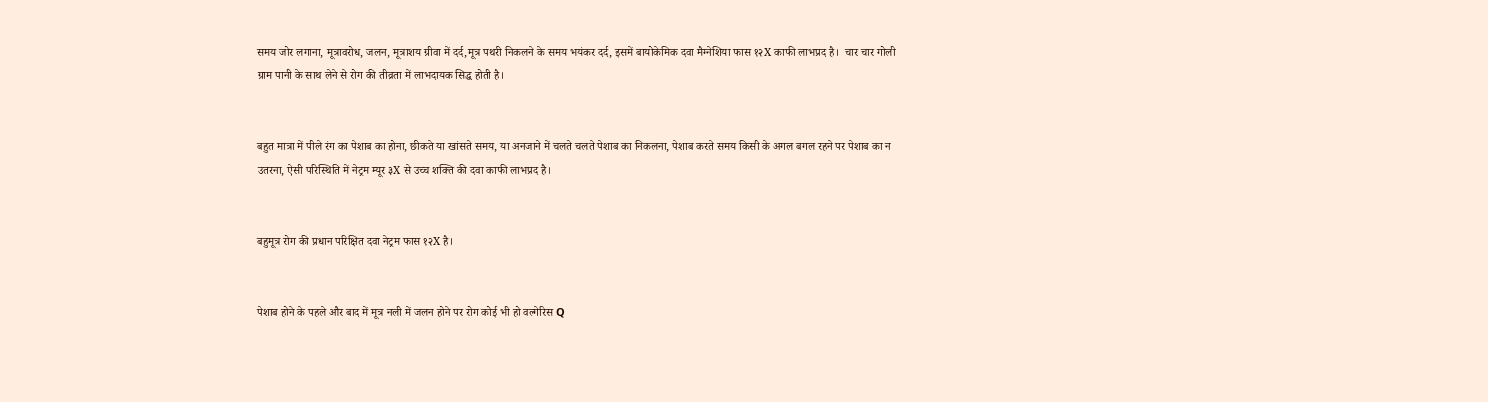समय जोर लगाना, मूत्रावरोध, जलन, मूत्राशय ग्रीवा में दर्द,मूत्र पथरी निकलने के समय भयंकर दर्द, इसमें बायोकेमिक दवा मैग्नेशिया फास १२X काफी लाभप्रद है।  चार चार गोली ग्राम पानी के साथ लेने से रोग की तीव्रता में लाभदायक सिद्ध होती है।


बहुत मात्रा में पीले रंग का पेशाब का होना, छीकते या खांसते समय, या अनजाने में चलते चलते पेशाब का निकलना, पेशाब करते समय किसी के अगल बगल रहने पर पेशाब का न उतरना, ऐसी परिस्थिति में नेट्रम म्यूर ३X से उच्च शक्ति की दवा काफी लाभप्रद है।


बहुमूत्र रोग की प्रधान परिक्षित दवा नेट्रम फास १२X है।


पेशाब होने के पहले और बाद में मूत्र नली में जलन होने पर रोग कोई भी हो वल्गेरिस Q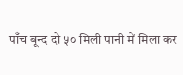पाँच बून्द दो ५० मिली पानी में मिला कर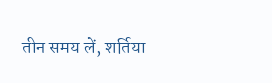तीन समय लें, शर्तिया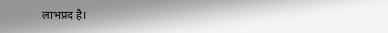लाभप्रद है।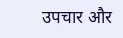उपचार और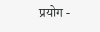प्रयोग -